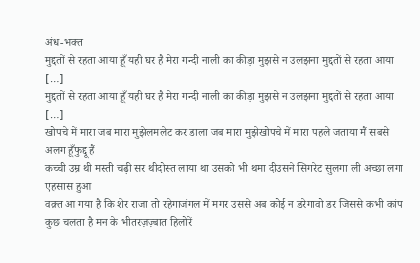अंध-भक्त
मुद्दतों से रहता आया हूँ यही घर है मेरा गन्दी नाली का कीड़ा मुझसे न उलझना मुद्दतों से रहता आया […]
मुद्दतों से रहता आया हूँ यही घर है मेरा गन्दी नाली का कीड़ा मुझसे न उलझना मुद्दतों से रहता आया […]
खोपचे में मारा जब मारा मुझेलमलेट कर डाला जब मारा मुझेखोपचे में मारा पहले जताया मैं सबसे अलग हूँफुद्दू हैं
कच्ची उम्र थी मस्ती चढ़ी सर थीदोस्त लाया था उसको भी थमा दीउसने सिगरेट सुलगा ली अच्छा लगा एहसास हुआ
वक़्त आ गया है कि शेर राजा तो रहेगाजंगल में मगर उससे अब कोई न डरेगावो डर जिससे कभी कांप
कुछ चलता है मन के भीतरज़ज़्बात हिलोरें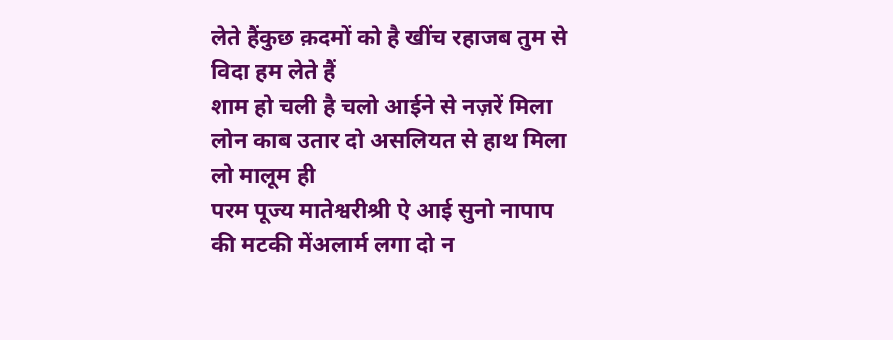लेते हैंकुछ क़दमों को है खींच रहाजब तुम से विदा हम लेते हैं
शाम हो चली है चलो आईने से नज़रें मिला लोन काब उतार दो असलियत से हाथ मिला लो मालूम ही
परम पूज्य मातेश्वरीश्री ऐ आई सुनो नापाप की मटकी मेंअलार्म लगा दो न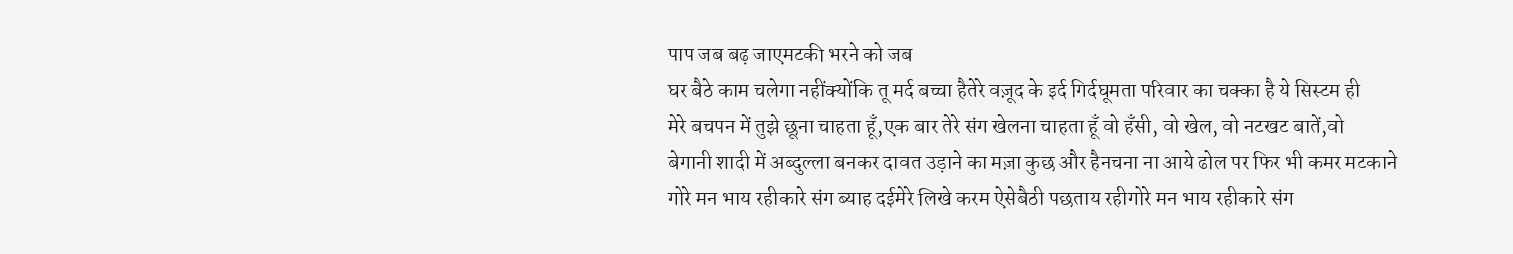पाप जब बढ़ जाएमटकी भरने को जब
घर बैठे काम चलेगा नहींक्योंकि तू मर्द बच्चा हैतेरे वज़ूद के इर्द गिर्दघूमता परिवार का चक्का है ये सिस्टम ही
मेरे बचपन में तुझे छूना चाहता हूँ,एक बार तेरे संग खेलना चाहता हूँ वो हँसी, वो खेल, वो नटखट बातें,वो
बेगानी शादी में अब्दुल्ला बनकर दावत उड़ाने का मज़ा कुछ और हैनचना ना आये ढोल पर फिर भी कमर मटकाने
गोरे मन भाय रहीकारे संग ब्याह दईमेरे लिखे करम ऐसेबैठी पछताय रहीगोरे मन भाय रहीकारे संग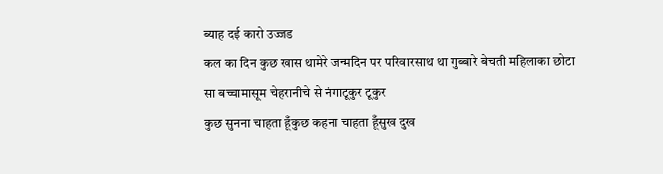ब्याह दई कारो उज्जड
कल का दिन कुछ खास थामेरे जन्मदिन पर परिवारसाथ था गुब्बारे बेचती महिलाका छोटा सा बच्चामासूम चेहरानीचे से नंगाटूकुर टूकुर
कुछ सुनना चाहता हूँकुछ कहना चाहता हूँसुख दुख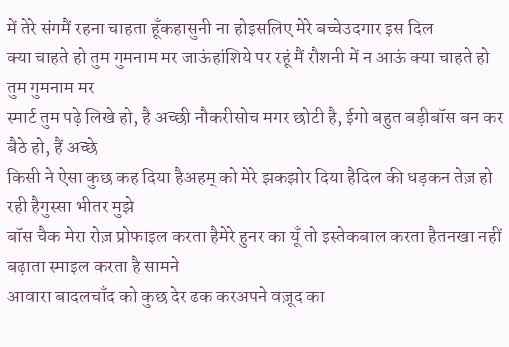में तेरे संगमैं रहना चाहता हूँकहासुनी ना होइसलिए मेरे बच्चेउदगार इस दिल
क्या चाहते हो तुम गुमनाम मर जाऊंहांशिये पर रहूं मैं रौशनी में न आऊं क्या चाहते हो तुम गुमनाम मर
स्मार्ट तुम पढ़े लिखे हो, है अच्छी नौकरीसोच मगर छोटी है, ईगो बहुत बड़ीबॉस बन कर बैठे हो, हैं अच्छे
किसी ने ऐसा कुछ कह दिया हैअहम् को मेरे झकझोर दिया हैदिल की धड़कन तेज़ हो रही हैगुस्सा भीतर मुझे
बॉस चैक मेरा रोज़ प्रोफाइल करता हैमेरे हुनर का यूँ तो इस्तेकबाल करता हैतनखा नहीं बढ़ाता स्माइल करता है सामने
आवारा बादलचाँद को कुछ देर ढक करअपने वज़ूद का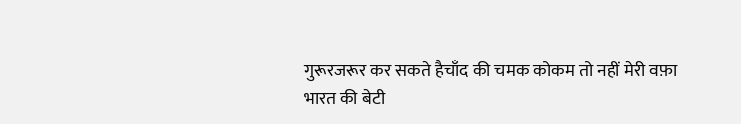गुरूरजरूर कर सकते हैचाँद की चमक कोकम तो नहीं मेरी वफ़ा
भारत की बेटी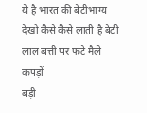ये है भारत की बेटीभाग्य देखो कैसे कैसे लाती है बेटी लाल बत्ती पर फटे मैले कपड़ों
बड़ी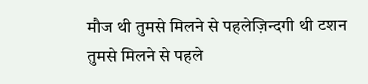मौज थी तुमसे मिलने से पहलेज़िन्दगी थी टशन तुमसे मिलने से पहले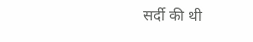सर्दी की थी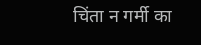चिंता न गर्मी का